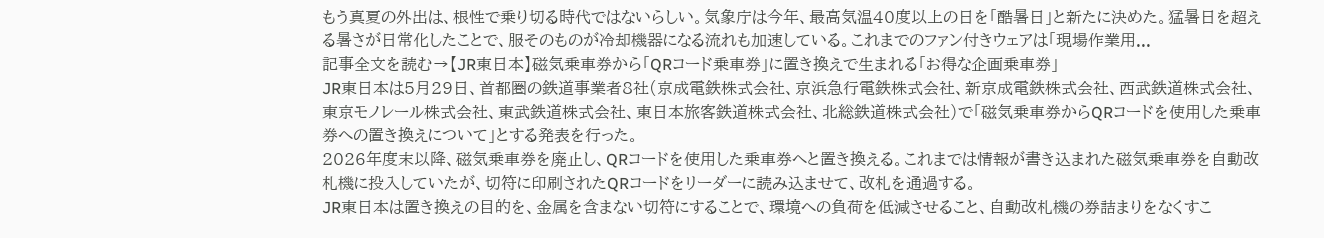もう真夏の外出は、根性で乗り切る時代ではないらしい。気象庁は今年、最高気温40度以上の日を「酷暑日」と新たに決めた。猛暑日を超える暑さが日常化したことで、服そのものが冷却機器になる流れも加速している。これまでのファン付きウェアは「現場作業用...
記事全文を読む→【JR東日本】磁気乗車券から「QRコード乗車券」に置き換えで生まれる「お得な企画乗車券」
JR東日本は5月29日、首都圏の鉄道事業者8社(京成電鉄株式会社、京浜急行電鉄株式会社、新京成電鉄株式会社、西武鉄道株式会社、東京モノレール株式会社、東武鉄道株式会社、東日本旅客鉄道株式会社、北総鉄道株式会社)で「磁気乗車券からQRコードを使用した乗車券への置き換えについて」とする発表を行った。
2026年度末以降、磁気乗車券を廃止し、QRコードを使用した乗車券へと置き換える。これまでは情報が書き込まれた磁気乗車券を自動改札機に投入していたが、切符に印刷されたQRコードをリーダーに読み込ませて、改札を通過する。
JR東日本は置き換えの目的を、金属を含まない切符にすることで、環境への負荷を低減させること、自動改札機の券詰まりをなくすこ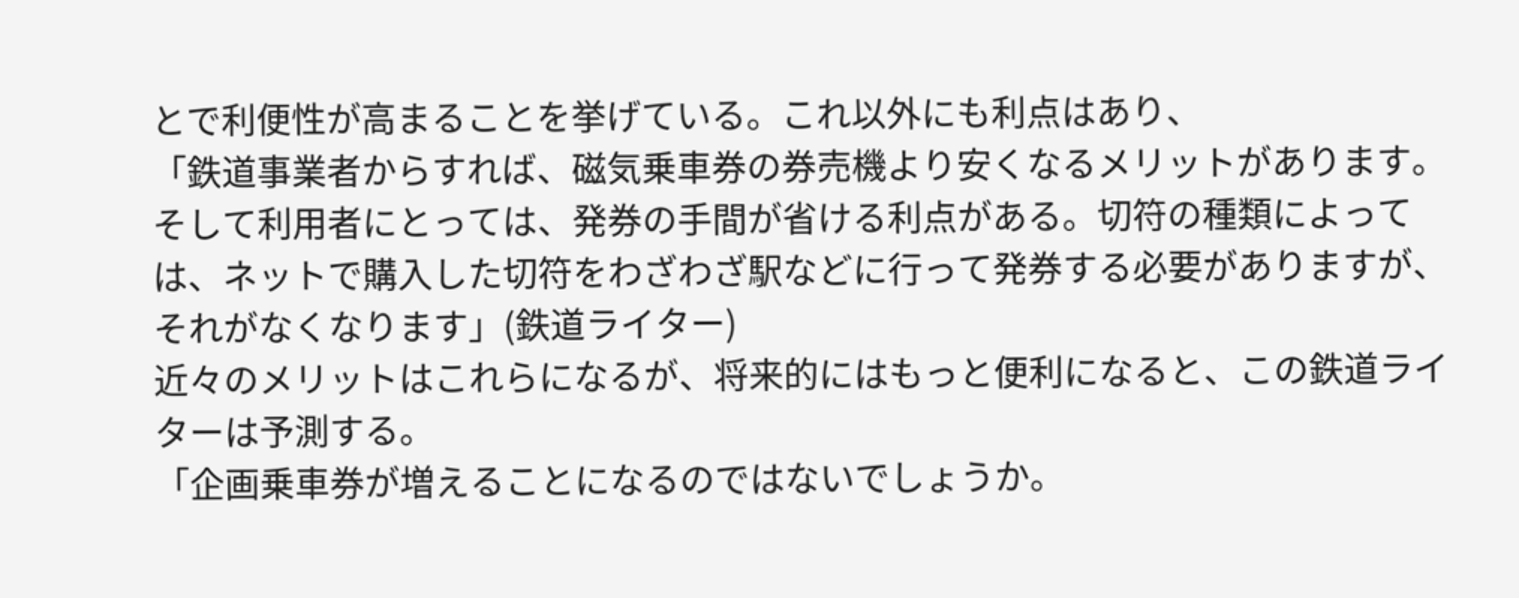とで利便性が高まることを挙げている。これ以外にも利点はあり、
「鉄道事業者からすれば、磁気乗車券の券売機より安くなるメリットがあります。そして利用者にとっては、発券の手間が省ける利点がある。切符の種類によっては、ネットで購入した切符をわざわざ駅などに行って発券する必要がありますが、それがなくなります」(鉄道ライター)
近々のメリットはこれらになるが、将来的にはもっと便利になると、この鉄道ライターは予測する。
「企画乗車券が増えることになるのではないでしょうか。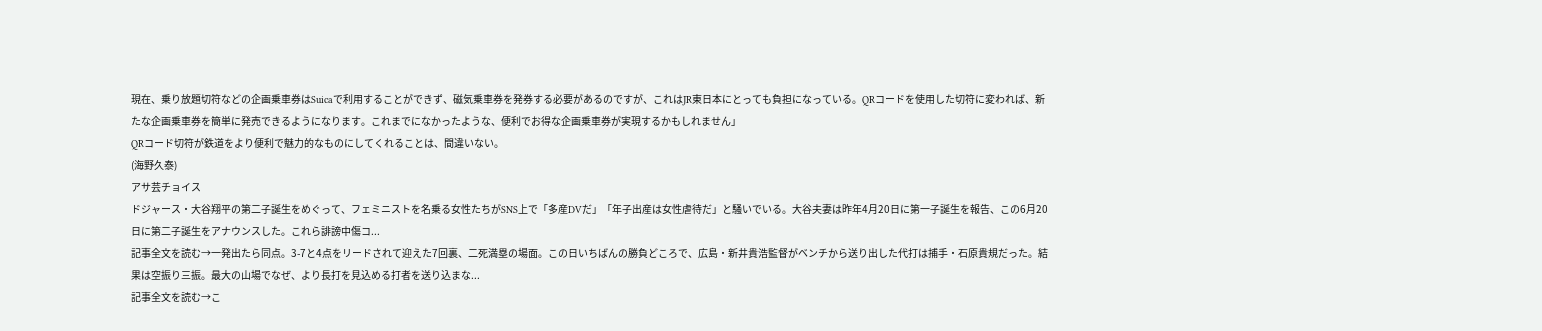現在、乗り放題切符などの企画乗車券はSuicaで利用することができず、磁気乗車券を発券する必要があるのですが、これはJR東日本にとっても負担になっている。QRコードを使用した切符に変われば、新たな企画乗車券を簡単に発売できるようになります。これまでになかったような、便利でお得な企画乗車券が実現するかもしれません」
QRコード切符が鉄道をより便利で魅力的なものにしてくれることは、間違いない。
(海野久泰)
アサ芸チョイス
ドジャース・大谷翔平の第二子誕生をめぐって、フェミニストを名乗る女性たちがSNS上で「多産DVだ」「年子出産は女性虐待だ」と騒いでいる。大谷夫妻は昨年4月20日に第一子誕生を報告、この6月20日に第二子誕生をアナウンスした。これら誹謗中傷コ...
記事全文を読む→一発出たら同点。3-7と4点をリードされて迎えた7回裏、二死満塁の場面。この日いちばんの勝負どころで、広島・新井貴浩監督がベンチから送り出した代打は捕手・石原貴規だった。結果は空振り三振。最大の山場でなぜ、より長打を見込める打者を送り込まな...
記事全文を読む→こ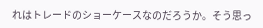れはトレードのショーケースなのだろうか。そう思っ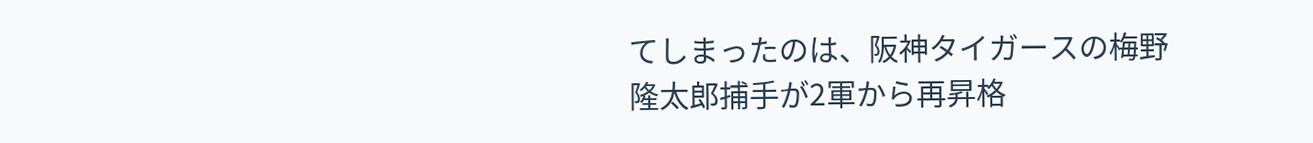てしまったのは、阪神タイガースの梅野隆太郎捕手が2軍から再昇格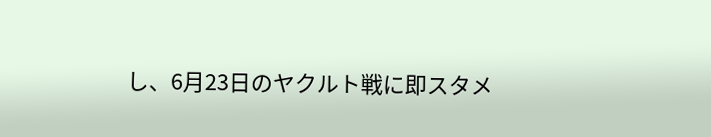し、6月23日のヤクルト戦に即スタメ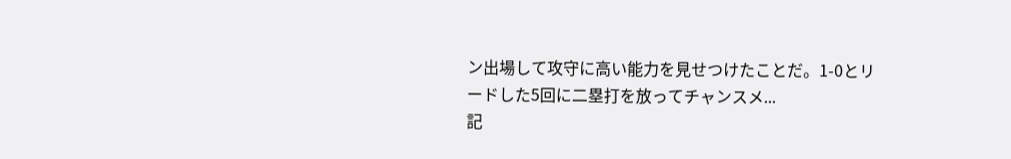ン出場して攻守に高い能力を見せつけたことだ。1-0とリードした5回に二塁打を放ってチャンスメ...
記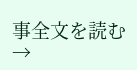事全文を読む→